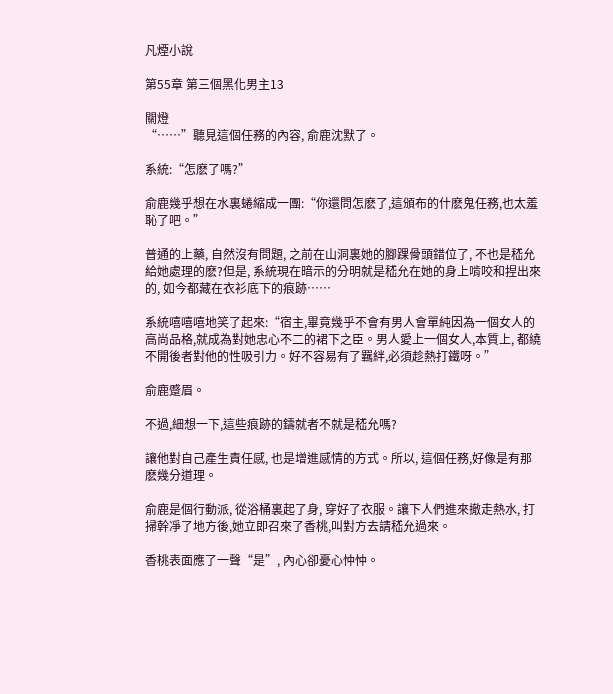凡煙小說

第55章 第三個黑化男主13

關燈
“……”聽見這個任務的內容, 俞鹿沈默了。

系統:“怎麽了嗎?”

俞鹿幾乎想在水裏蜷縮成一團:“你還問怎麽了,這頒布的什麽鬼任務,也太羞恥了吧。”

普通的上藥, 自然沒有問題, 之前在山洞裏她的腳踝骨頭錯位了, 不也是嵇允給她處理的麽?但是, 系統現在暗示的分明就是嵇允在她的身上啃咬和捏出來的, 如今都藏在衣衫底下的痕跡……

系統嘻嘻嘻地笑了起來:“宿主,畢竟幾乎不會有男人會單純因為一個女人的高尚品格,就成為對她忠心不二的裙下之臣。男人愛上一個女人,本質上, 都繞不開後者對他的性吸引力。好不容易有了羈絆,必須趁熱打鐵呀。”

俞鹿蹙眉。

不過,細想一下,這些痕跡的鑄就者不就是嵇允嗎?

讓他對自己產生責任感, 也是增進感情的方式。所以, 這個任務,好像是有那麽幾分道理。

俞鹿是個行動派, 從浴桶裏起了身, 穿好了衣服。讓下人們進來撤走熱水, 打掃幹凈了地方後,她立即召來了香桃,叫對方去請嵇允過來。

香桃表面應了一聲“是”, 內心卻憂心忡忡。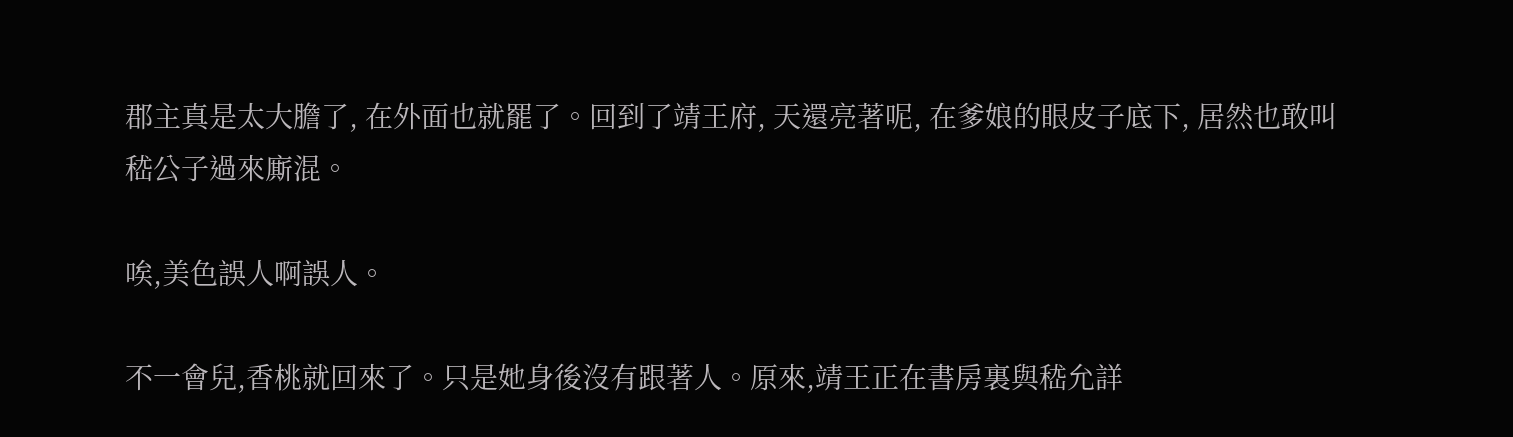郡主真是太大膽了, 在外面也就罷了。回到了靖王府, 天還亮著呢, 在爹娘的眼皮子底下, 居然也敢叫嵇公子過來廝混。

唉,美色誤人啊誤人。

不一會兒,香桃就回來了。只是她身後沒有跟著人。原來,靖王正在書房裏與嵇允詳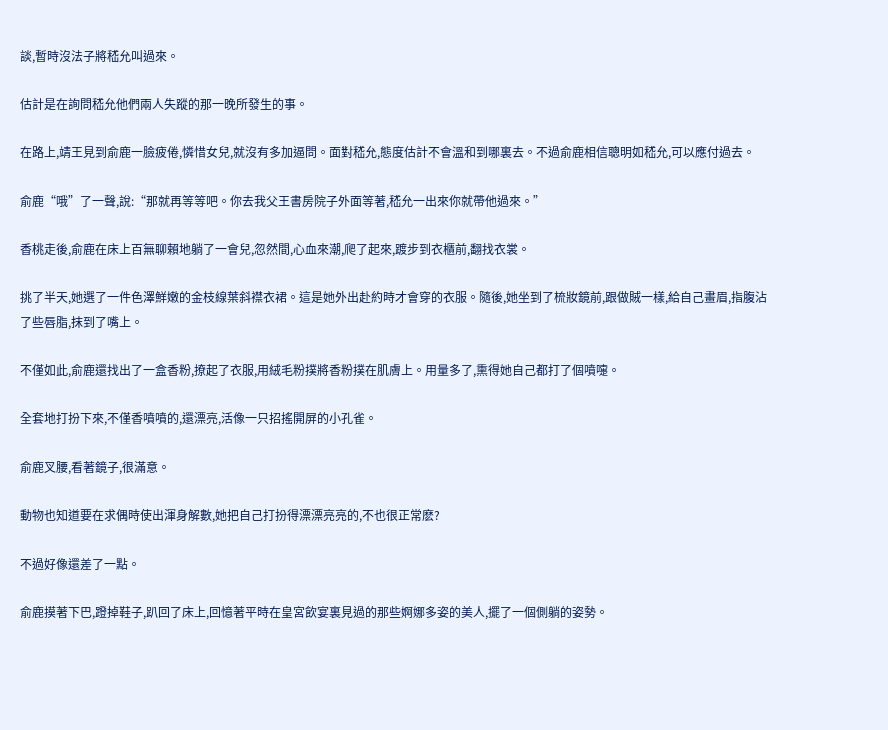談,暫時沒法子將嵇允叫過來。

估計是在詢問嵇允他們兩人失蹤的那一晚所發生的事。

在路上,靖王見到俞鹿一臉疲倦,憐惜女兒,就沒有多加逼問。面對嵇允,態度估計不會溫和到哪裏去。不過俞鹿相信聰明如嵇允,可以應付過去。

俞鹿“哦”了一聲,說:“那就再等等吧。你去我父王書房院子外面等著,嵇允一出來你就帶他過來。”

香桃走後,俞鹿在床上百無聊賴地躺了一會兒,忽然間,心血來潮,爬了起來,踱步到衣櫃前,翻找衣裳。

挑了半天,她選了一件色澤鮮嫩的金枝線葉斜襟衣裙。這是她外出赴約時才會穿的衣服。隨後,她坐到了梳妝鏡前,跟做賊一樣,給自己畫眉,指腹沾了些唇脂,抹到了嘴上。

不僅如此,俞鹿還找出了一盒香粉,撩起了衣服,用絨毛粉撲將香粉撲在肌膚上。用量多了,熏得她自己都打了個噴嚏。

全套地打扮下來,不僅香噴噴的,還漂亮,活像一只招搖開屏的小孔雀。

俞鹿叉腰,看著鏡子,很滿意。

動物也知道要在求偶時使出渾身解數,她把自己打扮得漂漂亮亮的,不也很正常麽?

不過好像還差了一點。

俞鹿摸著下巴,蹬掉鞋子,趴回了床上,回憶著平時在皇宮飲宴裏見過的那些婀娜多姿的美人,擺了一個側躺的姿勢。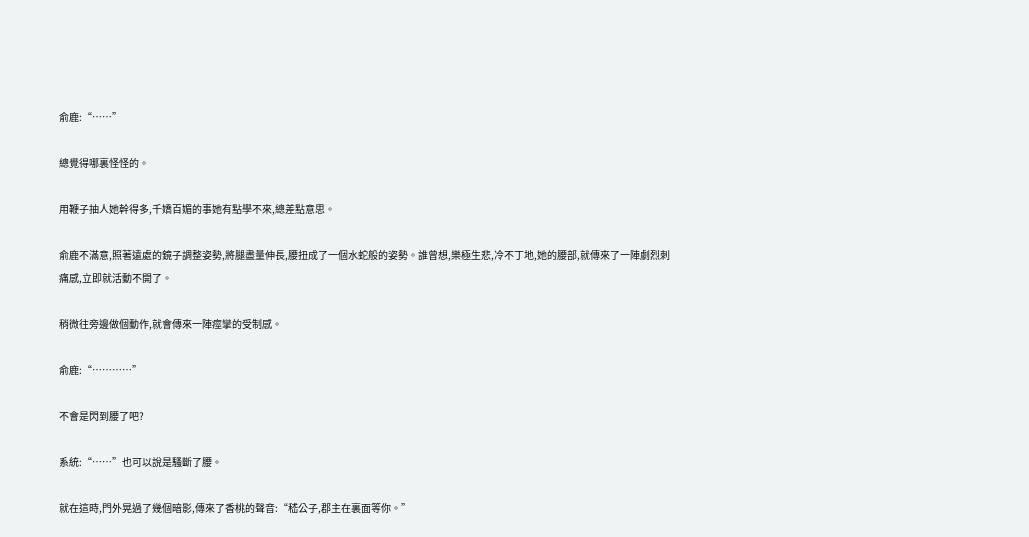俞鹿:“……”

總覺得哪裏怪怪的。

用鞭子抽人她幹得多,千嬌百媚的事她有點學不來,總差點意思。

俞鹿不滿意,照著遠處的鏡子調整姿勢,將腿盡量伸長,腰扭成了一個水蛇般的姿勢。誰曾想,樂極生悲,冷不丁地,她的腰部,就傳來了一陣劇烈刺痛感,立即就活動不開了。

稍微往旁邊做個動作,就會傳來一陣痙攣的受制感。

俞鹿:“…………”

不會是閃到腰了吧?

系統:“……”也可以說是騷斷了腰。

就在這時,門外晃過了幾個暗影,傳來了香桃的聲音:“嵇公子,郡主在裏面等你。”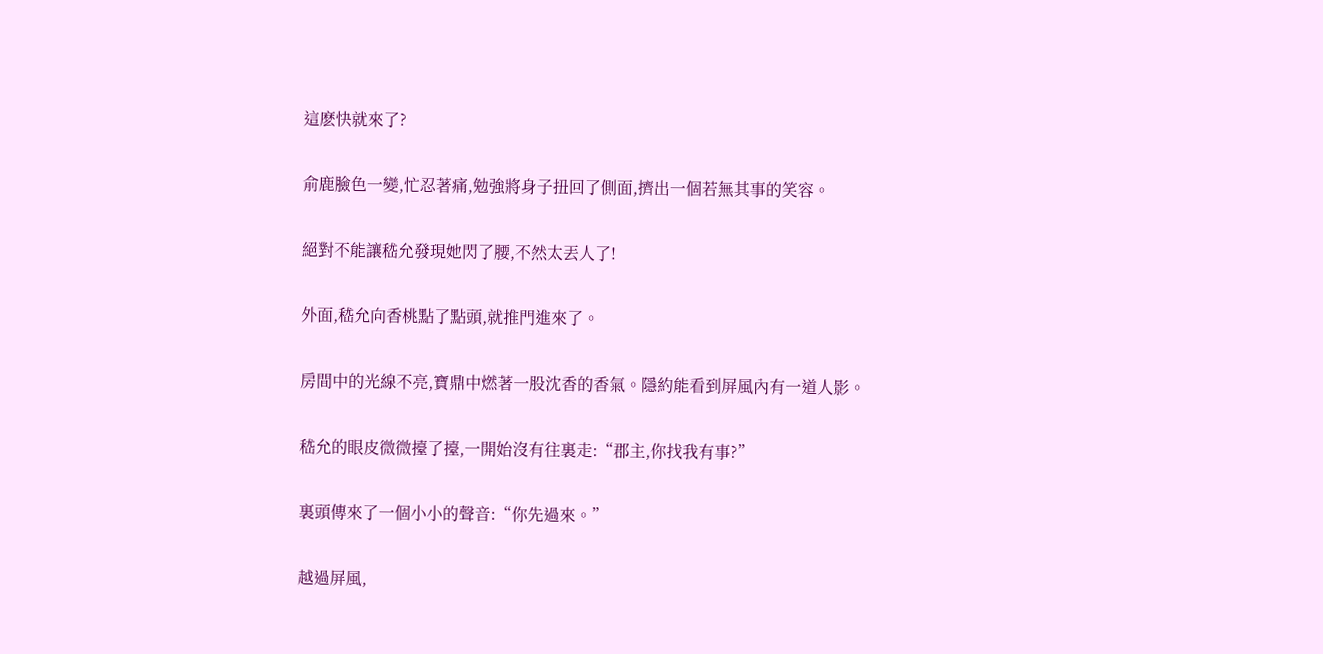這麽快就來了?

俞鹿臉色一變,忙忍著痛,勉強將身子扭回了側面,擠出一個若無其事的笑容。

絕對不能讓嵇允發現她閃了腰,不然太丟人了!

外面,嵇允向香桃點了點頭,就推門進來了。

房間中的光線不亮,寶鼎中燃著一股沈香的香氣。隱約能看到屏風內有一道人影。

嵇允的眼皮微微擡了擡,一開始沒有往裏走:“郡主,你找我有事?”

裏頭傳來了一個小小的聲音:“你先過來。”

越過屏風,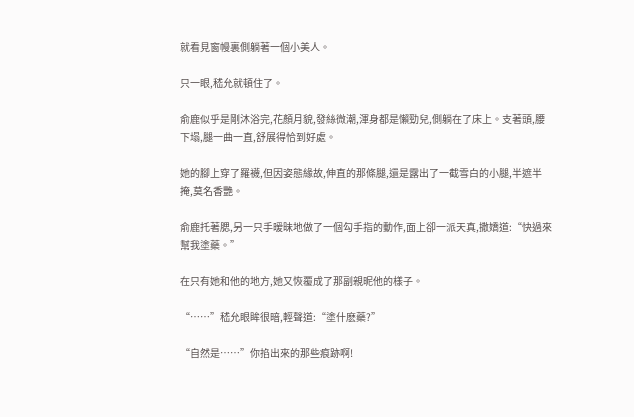就看見窗幔裏側躺著一個小美人。

只一眼,嵇允就頓住了。

俞鹿似乎是剛沐浴完,花顏月貌,發絲微潮,渾身都是懶勁兒,側躺在了床上。支著頭,腰下塌,腿一曲一直,舒展得恰到好處。

她的腳上穿了羅襪,但因姿態緣故,伸直的那條腿,還是露出了一截雪白的小腿,半遮半掩,莫名香艷。

俞鹿托著腮,另一只手暧昧地做了一個勾手指的動作,面上卻一派天真,撒嬌道:“快過來幫我塗藥。”

在只有她和他的地方,她又恢覆成了那副親昵他的樣子。

“……”嵇允眼眸很暗,輕聲道:“塗什麽藥?”

“自然是……”你掐出來的那些痕跡啊!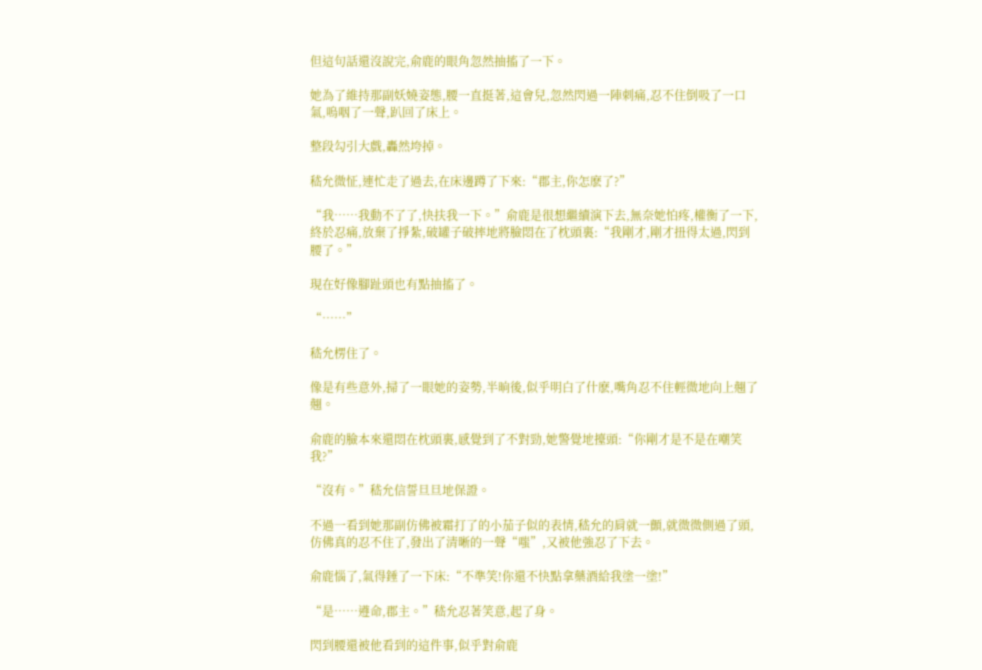但這句話還沒說完,俞鹿的眼角忽然抽搐了一下。

她為了維持那副妖嬈姿態,腰一直挺著,這會兒,忽然閃過一陣刺痛,忍不住倒吸了一口氣,嗚咽了一聲,趴回了床上。

整段勾引大戲,轟然垮掉。

嵇允微怔,連忙走了過去,在床邊蹲了下來:“郡主,你怎麽了?”

“我……我動不了了,快扶我一下。”俞鹿是很想繼續演下去,無奈她怕疼,權衡了一下,終於忍痛,放棄了掙紮,破罐子破摔地將臉悶在了枕頭裏:“我剛才,剛才扭得太過,閃到腰了。”

現在好像腳趾頭也有點抽搐了。

“……”

嵇允楞住了。

像是有些意外,掃了一眼她的姿勢,半晌後,似乎明白了什麽,嘴角忍不住輕微地向上翹了翹。

俞鹿的臉本來還悶在枕頭裏,感覺到了不對勁,她警覺地擡頭:“你剛才是不是在嘲笑我?”

“沒有。”嵇允信誓旦旦地保證。

不過一看到她那副仿佛被霜打了的小茄子似的表情,嵇允的肩就一顫,就微微側過了頭,仿佛真的忍不住了,發出了清晰的一聲“嗤”,又被他強忍了下去。

俞鹿惱了,氣得錘了一下床:“不準笑!你還不快點拿藥酒給我塗一塗!”

“是……遵命,郡主。”嵇允忍著笑意,起了身。

閃到腰還被他看到的這件事,似乎對俞鹿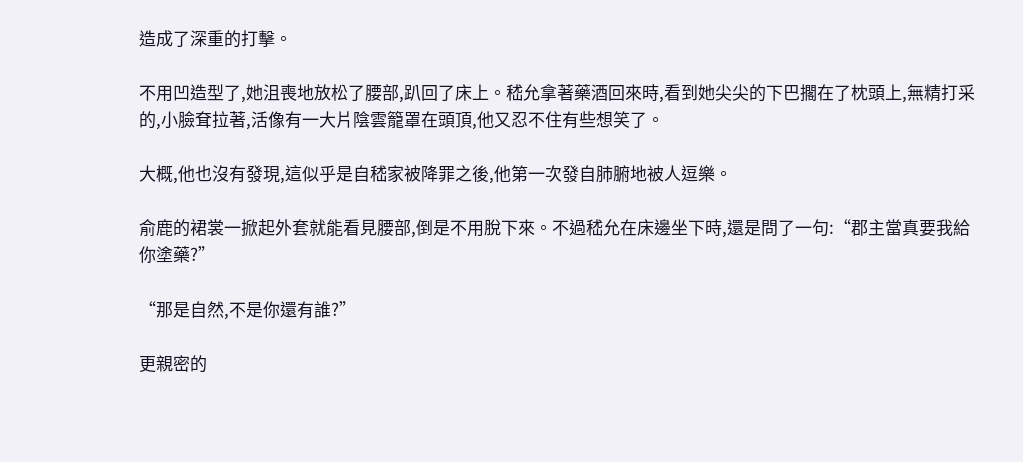造成了深重的打擊。

不用凹造型了,她沮喪地放松了腰部,趴回了床上。嵇允拿著藥酒回來時,看到她尖尖的下巴擱在了枕頭上,無精打采的,小臉耷拉著,活像有一大片陰雲籠罩在頭頂,他又忍不住有些想笑了。

大概,他也沒有發現,這似乎是自嵇家被降罪之後,他第一次發自肺腑地被人逗樂。

俞鹿的裙裳一掀起外套就能看見腰部,倒是不用脫下來。不過嵇允在床邊坐下時,還是問了一句:“郡主當真要我給你塗藥?”

“那是自然,不是你還有誰?”

更親密的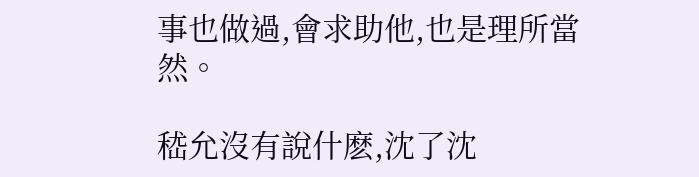事也做過,會求助他,也是理所當然。

嵇允沒有說什麽,沈了沈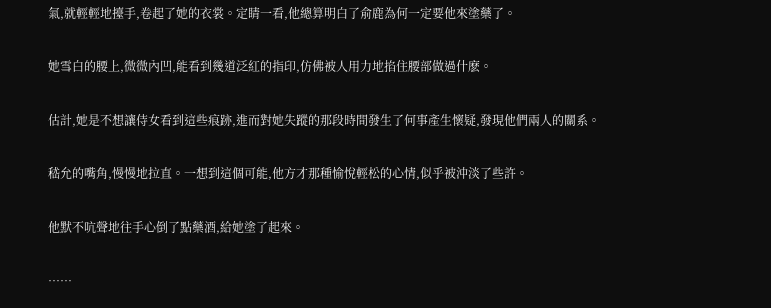氣,就輕輕地擡手,卷起了她的衣裳。定睛一看,他總算明白了俞鹿為何一定要他來塗藥了。

她雪白的腰上,微微內凹,能看到幾道泛紅的指印,仿佛被人用力地掐住腰部做過什麽。

估計,她是不想讓侍女看到這些痕跡,進而對她失蹤的那段時間發生了何事產生懷疑,發現他們兩人的關系。

嵇允的嘴角,慢慢地拉直。一想到這個可能,他方才那種愉悅輕松的心情,似乎被沖淡了些許。

他默不吭聲地往手心倒了點藥酒,給她塗了起來。

……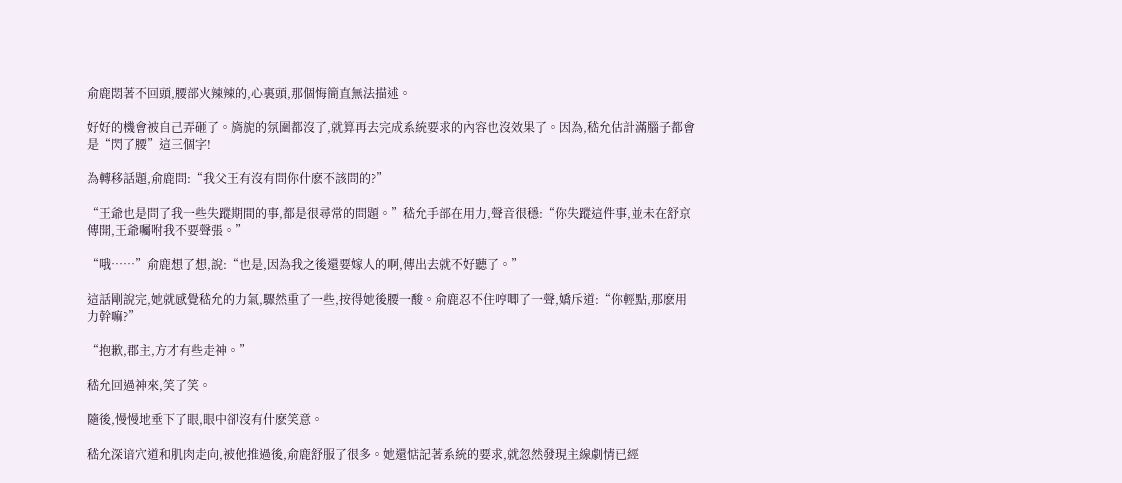俞鹿悶著不回頭,腰部火辣辣的,心裏頭,那個悔簡直無法描述。

好好的機會被自己弄砸了。旖旎的氛圍都沒了,就算再去完成系統要求的內容也沒效果了。因為,嵇允估計滿腦子都會是“閃了腰”這三個字!

為轉移話題,俞鹿問:“我父王有沒有問你什麽不該問的?”

“王爺也是問了我一些失蹤期間的事,都是很尋常的問題。”嵇允手部在用力,聲音很穩:“你失蹤這件事,並未在舒京傳開,王爺囑咐我不要聲張。”

“哦……”俞鹿想了想,說:“也是,因為我之後還要嫁人的啊,傳出去就不好聽了。”

這話剛說完,她就感覺嵇允的力氣,驟然重了一些,按得她後腰一酸。俞鹿忍不住哼唧了一聲,嬌斥道:“你輕點,那麽用力幹嘛?”

“抱歉,郡主,方才有些走神。”

嵇允回過神來,笑了笑。

隨後,慢慢地垂下了眼,眼中卻沒有什麽笑意。

嵇允深谙穴道和肌肉走向,被他推過後,俞鹿舒服了很多。她還惦記著系統的要求,就忽然發現主線劇情已經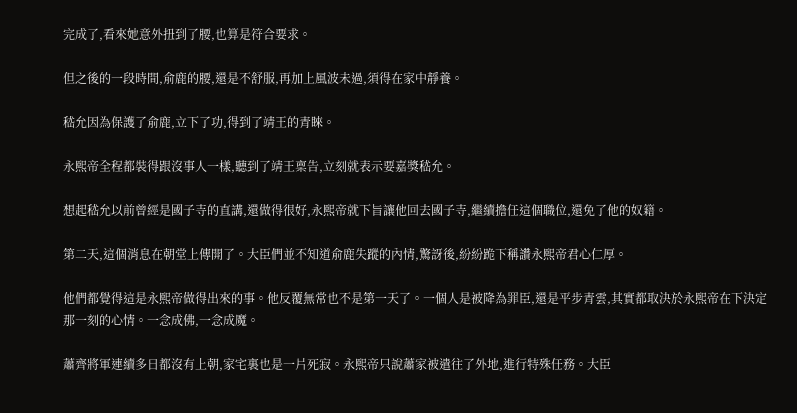完成了,看來她意外扭到了腰,也算是符合要求。

但之後的一段時間,俞鹿的腰,還是不舒服,再加上風波未過,須得在家中靜養。

嵇允因為保護了俞鹿,立下了功,得到了靖王的青睞。

永熙帝全程都裝得跟沒事人一樣,聽到了靖王稟告,立刻就表示要嘉獎嵇允。

想起嵇允以前曾經是國子寺的直講,還做得很好,永熙帝就下旨讓他回去國子寺,繼續擔任這個職位,還免了他的奴籍。

第二天,這個消息在朝堂上傳開了。大臣們並不知道俞鹿失蹤的內情,驚訝後,紛紛跪下稱讚永熙帝君心仁厚。

他們都覺得這是永熙帝做得出來的事。他反覆無常也不是第一天了。一個人是被降為罪臣,還是平步青雲,其實都取決於永熙帝在下決定那一刻的心情。一念成佛,一念成魔。

蕭齊將軍連續多日都沒有上朝,家宅裏也是一片死寂。永熙帝只說蕭家被遣往了外地,進行特殊任務。大臣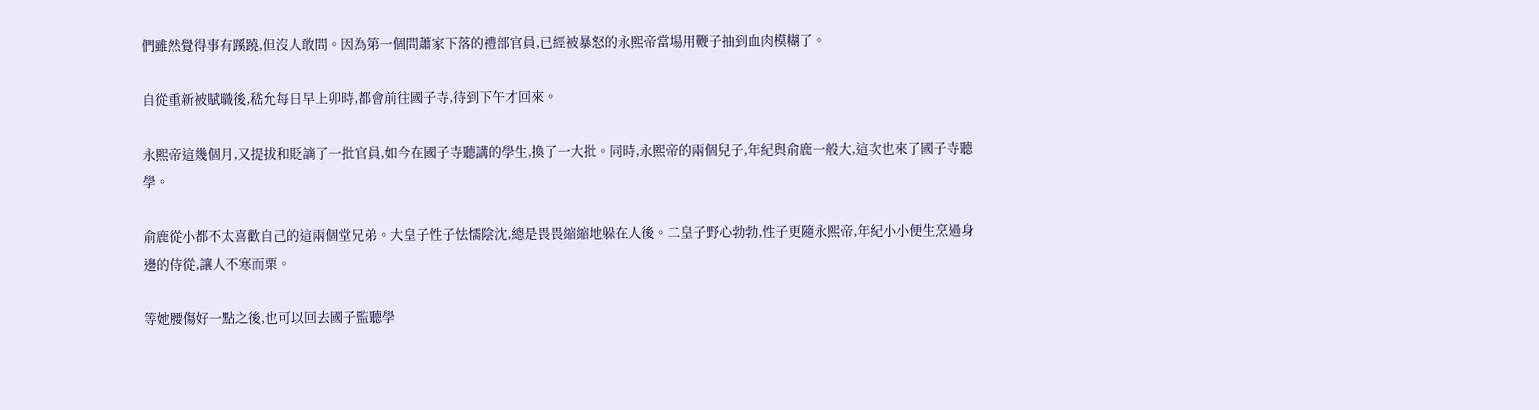們雖然覺得事有蹊蹺,但沒人敢問。因為第一個問蕭家下落的禮部官員,已經被暴怒的永熙帝當場用鞭子抽到血肉模糊了。

自從重新被賦職後,嵇允每日早上卯時,都會前往國子寺,待到下午才回來。

永熙帝這幾個月,又提拔和貶謫了一批官員,如今在國子寺聽講的學生,換了一大批。同時,永熙帝的兩個兒子,年紀與俞鹿一般大,這次也來了國子寺聽學。

俞鹿從小都不太喜歡自己的這兩個堂兄弟。大皇子性子怯懦陰沈,總是畏畏縮縮地躲在人後。二皇子野心勃勃,性子更隨永熙帝,年紀小小便生烹過身邊的侍從,讓人不寒而栗。

等她腰傷好一點之後,也可以回去國子監聽學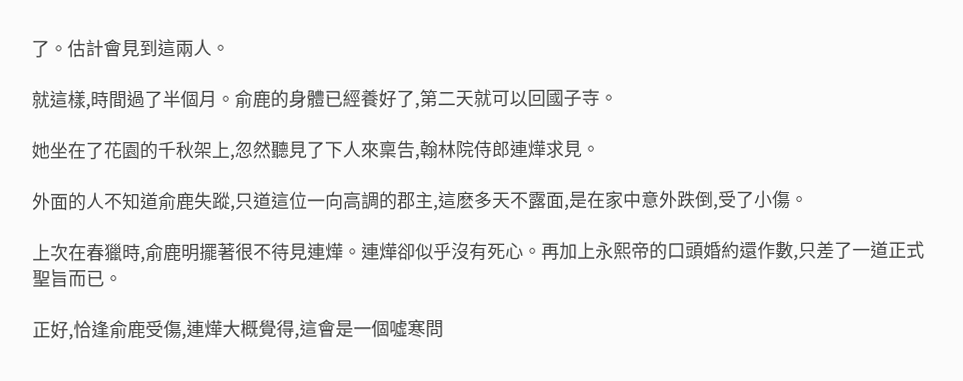了。估計會見到這兩人。

就這樣,時間過了半個月。俞鹿的身體已經養好了,第二天就可以回國子寺。

她坐在了花園的千秋架上,忽然聽見了下人來稟告,翰林院侍郎連燁求見。

外面的人不知道俞鹿失蹤,只道這位一向高調的郡主,這麽多天不露面,是在家中意外跌倒,受了小傷。

上次在春獵時,俞鹿明擺著很不待見連燁。連燁卻似乎沒有死心。再加上永熙帝的口頭婚約還作數,只差了一道正式聖旨而已。

正好,恰逢俞鹿受傷,連燁大概覺得,這會是一個噓寒問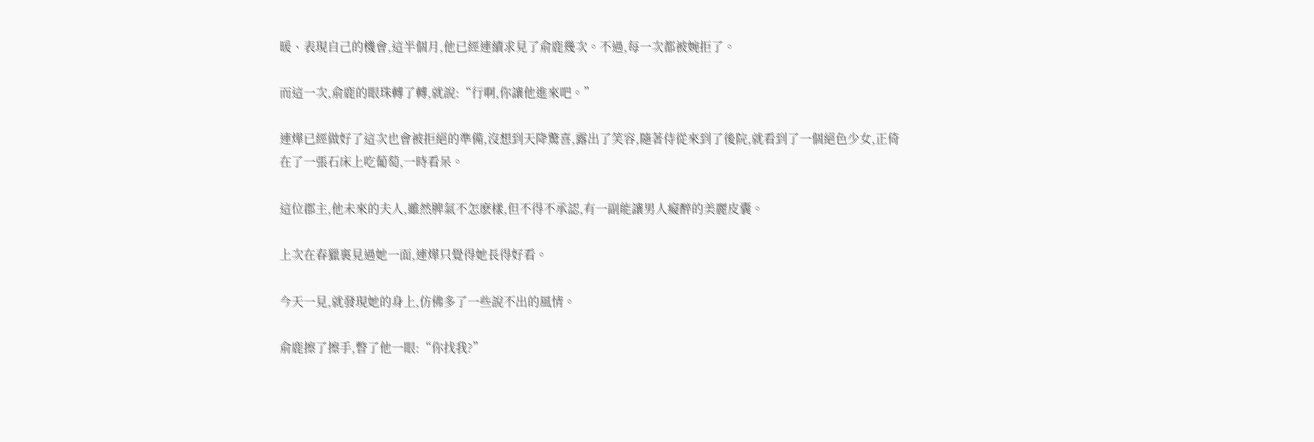暖、表現自己的機會,這半個月,他已經連續求見了俞鹿幾次。不過,每一次都被婉拒了。

而這一次,俞鹿的眼珠轉了轉,就說:“行啊,你讓他進來吧。”

連燁已經做好了這次也會被拒絕的準備,沒想到天降驚喜,露出了笑容,隨著侍從來到了後院,就看到了一個絕色少女,正倚在了一張石床上吃葡萄,一時看呆。

這位郡主,他未來的夫人,雖然脾氣不怎麽樣,但不得不承認,有一副能讓男人癡醉的美麗皮囊。

上次在春獵裏見過她一面,連燁只覺得她長得好看。

今天一見,就發現她的身上,仿佛多了一些說不出的風情。

俞鹿擦了擦手,瞥了他一眼:“你找我?”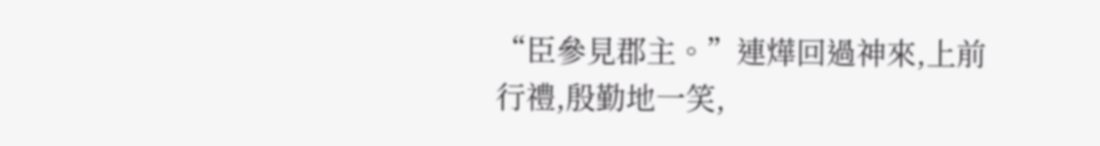“臣參見郡主。”連燁回過神來,上前行禮,殷勤地一笑,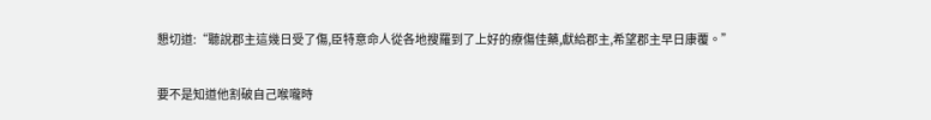懇切道:“聽說郡主這幾日受了傷,臣特意命人從各地搜羅到了上好的療傷佳藥,獻給郡主,希望郡主早日康覆。”

要不是知道他割破自己喉嚨時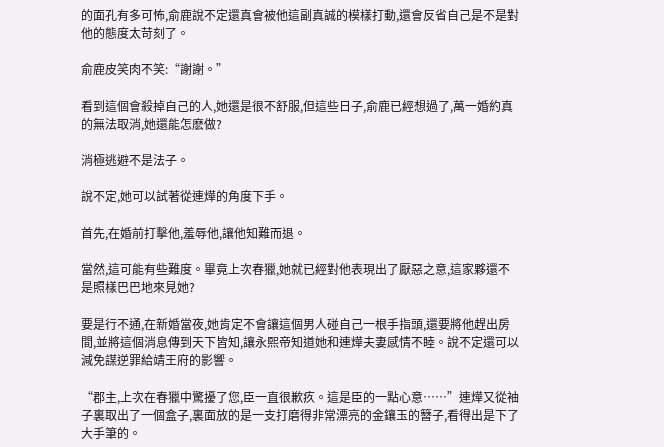的面孔有多可怖,俞鹿說不定還真會被他這副真誠的模樣打動,還會反省自己是不是對他的態度太苛刻了。

俞鹿皮笑肉不笑:“謝謝。”

看到這個會殺掉自己的人,她還是很不舒服,但這些日子,俞鹿已經想過了,萬一婚約真的無法取消,她還能怎麽做?

消極逃避不是法子。

說不定,她可以試著從連燁的角度下手。

首先,在婚前打擊他,羞辱他,讓他知難而退。

當然,這可能有些難度。畢竟上次春獵,她就已經對他表現出了厭惡之意,這家夥還不是照樣巴巴地來見她?

要是行不通,在新婚當夜,她肯定不會讓這個男人碰自己一根手指頭,還要將他趕出房間,並將這個消息傳到天下皆知,讓永熙帝知道她和連燁夫妻感情不睦。說不定還可以減免謀逆罪給靖王府的影響。

“郡主,上次在春獵中驚擾了您,臣一直很歉疚。這是臣的一點心意……”連燁又從袖子裏取出了一個盒子,裏面放的是一支打磨得非常漂亮的金鑲玉的簪子,看得出是下了大手筆的。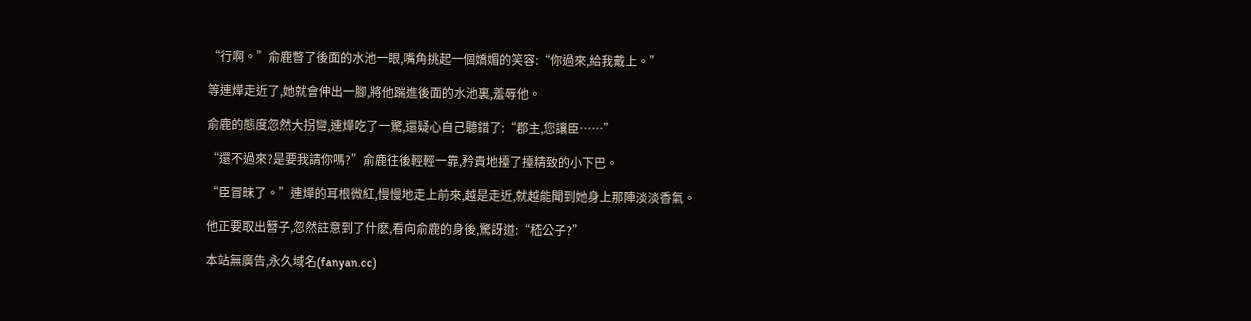“行啊。”俞鹿瞥了後面的水池一眼,嘴角挑起一個嬌媚的笑容:“你過來,給我戴上。”

等連燁走近了,她就會伸出一腳,將他踹進後面的水池裏,羞辱他。

俞鹿的態度忽然大拐彎,連燁吃了一驚,還疑心自己聽錯了:“郡主,您讓臣……”

“還不過來?是要我請你嗎?”俞鹿往後輕輕一靠,矜貴地擡了擡精致的小下巴。

“臣冒昧了。”連燁的耳根微紅,慢慢地走上前來,越是走近,就越能聞到她身上那陣淡淡香氣。

他正要取出簪子,忽然註意到了什麽,看向俞鹿的身後,驚訝道:“嵇公子?”

本站無廣告,永久域名(fanyan.cc)